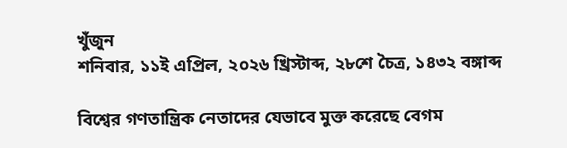খুঁজুন
শনিবার, ১১ই এপ্রিল, ২০২৬ খ্রিস্টাব্দ, ২৮শে চৈত্র, ১৪৩২ বঙ্গাব্দ

বিশ্বের গণতান্ত্রিক নেতাদের যেভাবে মুক্ত করেছে বেগম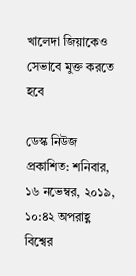খালেদা জিয়াকেও সেভাবে মুক্ত করতে হবে

ডেস্ক নিউজ
প্রকাশিত: শনিবার, ১৬ নভেম্বর, ২০১৯, ১০:৪২ অপরাহ্ণ
বিশ্বের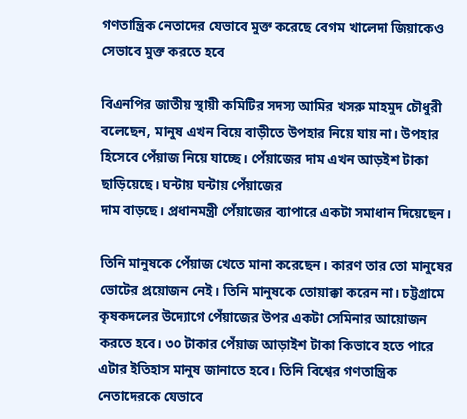গণতান্ত্রিক নেতাদের যেভাবে মুক্ত করেছে বেগম খালেদা জিয়াকেও সেভাবে মুক্ত করতে হবে

বিএনপির জাতীয় স্থায়ী কমিটির সদস্য আমির খসরু মাহমুদ চৌধুরী বলেছেন, মানুষ এখন বিয়ে বাড়ীতে উপহার নিয়ে যায় না। উপহার হিসেবে পেঁয়াজ নিয়ে যাচ্ছে। পেঁয়াজের দাম এখন আড়ইশ টাকা ছাড়িয়েছে। ঘন্টায় ঘন্টায় পেঁয়াজের
দাম বাড়ছে। প্রধানমন্ত্রী পেঁয়াজের ব্যাপারে একটা সমাধান দিয়েছেন।

তিনি মানুষকে পেঁয়াজ খেতে মানা করেছেন। কারণ তার তো মানুষের ভোটের প্রয়োজন নেই। তিনি মানুষকে তোয়াক্কা করেন না। চট্টগ্রামে কৃষকদলের উদ্যোগে পেঁয়াজের উপর একটা সেমিনার আয়োজন করতে হবে। ৩০ টাকার পেঁয়াজ আড়াইশ টাকা কিভাবে হতে পারে এটার ইতিহাস মানুষ জানাতে হবে। তিনি বিশ্বের গণতান্ত্রিক নেতাদেরকে যেভাবে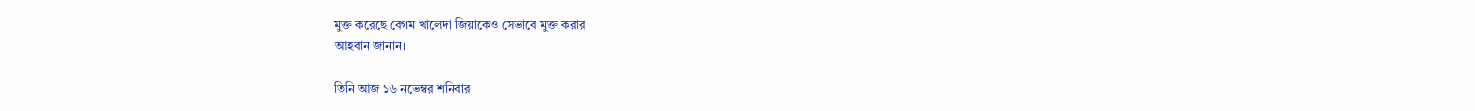মুক্ত করেছে বেগম খালেদা জিয়াকেও সেভাবে মুক্ত করার
আহবান জানান।

তিনি আজ ১৬ নভেম্বর শনিবার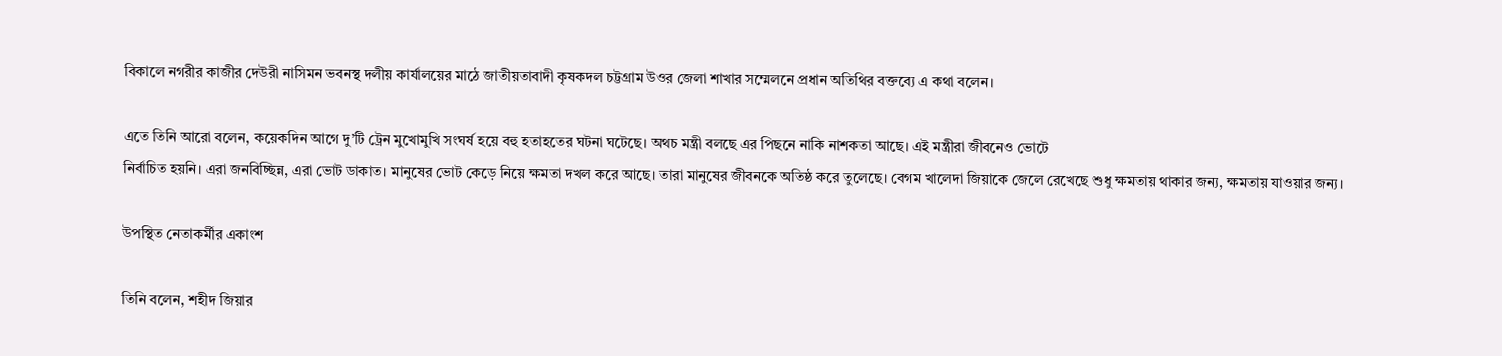বিকালে নগরীর কাজীর দেউরী নাসিমন ভবনস্থ দলীয় কার্যালয়ের মাঠে জাতীয়তাবাদী কৃষকদল চট্টগ্রাম উওর জেলা শাখার সম্মেলনে প্রধান অতিথির বক্তব্যে এ কথা বলেন।

এতে তিনি আরো বলেন, কয়েকদিন আগে দু’টি ট্রেন মুখোমুখি সংঘর্ষ হয়ে বহু হতাহতের ঘটনা ঘটেছে। অথচ মন্ত্রী বলছে এর পিছনে নাকি নাশকতা আছে। এই মন্ত্রীরা জীবনেও ভোটে
নির্বাচিত হয়নি। এরা জনবিচ্ছিন্ন, এরা ভোট ডাকাত। মানুষের ভোট কেড়ে নিয়ে ক্ষমতা দখল করে আছে। তারা মানুষের জীবনকে অতিষ্ঠ করে তুলেছে। বেগম খালেদা জিয়াকে জেলে রেখেছে শুধু ক্ষমতায় থাকার জন্য, ক্ষমতায় যাওয়ার জন্য।

উপস্থিত নেতাকর্মীর একাংশ

তিনি বলেন, শহীদ জিয়ার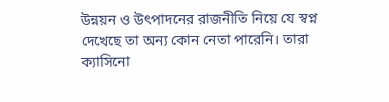উন্নয়ন ও উৎপাদনের রাজনীতি নিয়ে যে স্বপ্ন দেখেছে তা অন্য কোন নেতা পারেনি। তারা ক্যাসিনো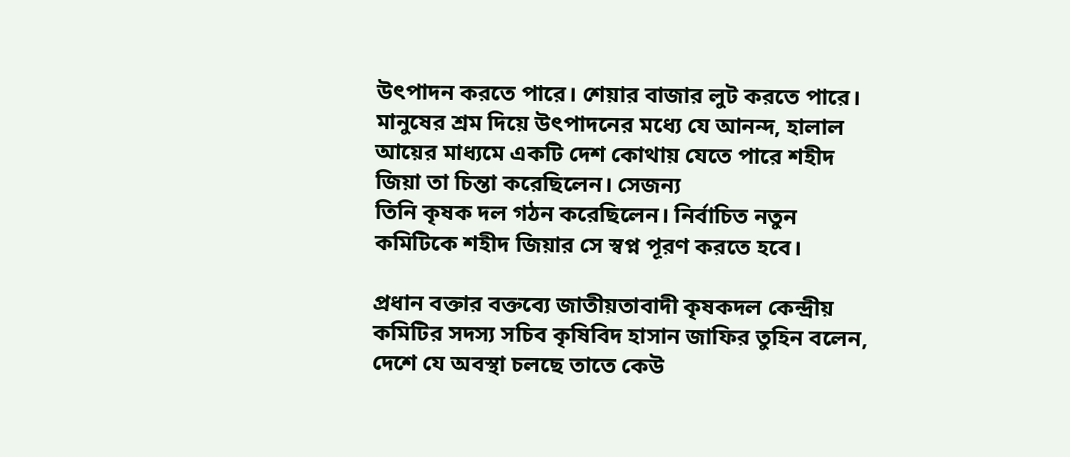উৎপাদন করতে পারে। শেয়ার বাজার লুট করতে পারে। মানুষের শ্রম দিয়ে উৎপাদনের মধ্যে যে আনন্দ, হালাল আয়ের মাধ্যমে একটি দেশ কোথায় যেতে পারে শহীদ জিয়া তা চিন্তা করেছিলেন। সেজন্য
তিনি কৃষক দল গঠন করেছিলেন। নির্বাচিত নতুন কমিটিকে শহীদ জিয়ার সে স্বপ্ন পূরণ করতে হবে।

প্রধান বক্তার বক্তব্যে জাতীয়তাবাদী কৃষকদল কেন্দ্রীয় কমিটির সদস্য সচিব কৃষিবিদ হাসান জাফির তুহিন বলেন, দেশে যে অবস্থা চলছে তাতে কেউ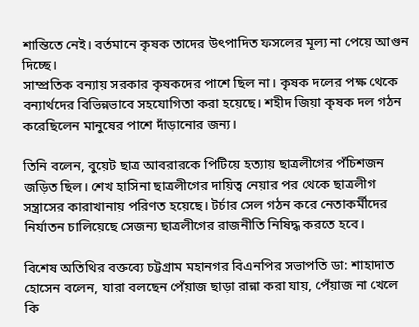শান্তিতে নেই। বর্তমানে কৃষক তাদের উৎপাদিত ফসলের মূল্য না পেয়ে আগুন দিচ্ছে।
সাম্প্রতিক বন্যায় সরকার কৃষকদের পাশে ছিল না। কৃষক দলের পক্ষ থেকে বন্যার্থদের বিভিন্নভাবে সহযোগিতা করা হয়েছে। শহীদ জিয়া কৃষক দল গঠন করেছিলেন মানুষের পাশে দাঁড়ানোর জন্য।

তিনি বলেন, বুয়েট ছাত্র আবরারকে পিটিয়ে হত্যায় ছাত্রলীগের পঁচিশজন জড়িত ছিল। শেখ হাসিনা ছাত্রলীগের দায়িত্ব নেয়ার পর থেকে ছাত্রলীগ সন্ত্রাসের কারাখানায় পরিণত হয়েছে। টর্চার সেল গঠন করে নেতাকর্মীদের নির্যাতন চালিয়েছে সেজন্য ছাত্রলীগের রাজনীতি নিষিদ্ধ করতে হবে।

বিশেষ অতিথির বক্তব্যে চট্টগ্রাম মহানগর বিএনপির সভাপতি ডা: শাহাদাত হোসেন বলেন, যারা বলছেন পেঁয়াজ ছাড়া রান্না করা যায়, পেঁয়াজ না খেলে কি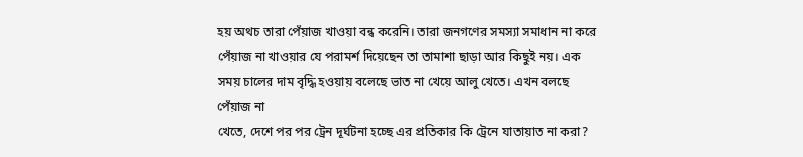হয় অথচ তারা পেঁয়াজ খাওয়া বন্ধ করেনি। তারা জনগণের সমস্যা সমাধান না করে পেঁয়াজ না খাওয়ার যে পরামর্শ দিয়েছেন তা তামাশা ছাড়া আর কিছুই নয়। এক সময় চালের দাম বৃদ্ধি হওয়ায় বলেছে ভাত না খেয়ে আলু খেতে। এখন বলছে পেঁয়াজ না
খেতে, দেশে পর পর ট্রেন দূর্ঘটনা হচ্ছে এর প্রতিকার কি ট্রেনে যাতায়াত না করা?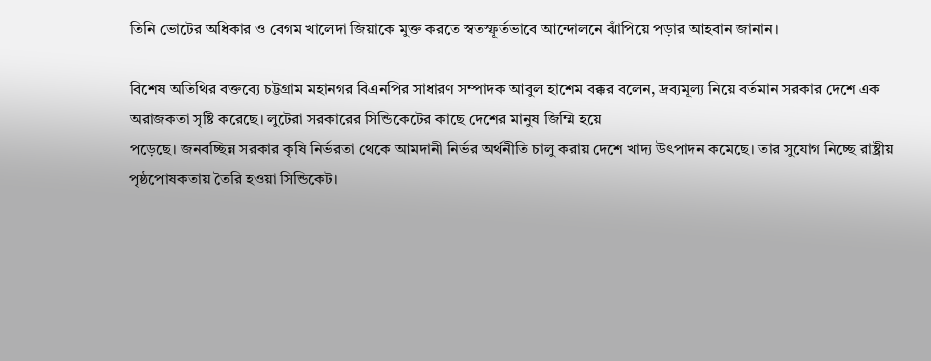তিনি ভোটের অধিকার ও বেগম খালেদা জিয়াকে মুক্ত করতে স্বতস্ফূর্তভাবে আন্দোলনে ঝাঁপিয়ে পড়ার আহবান জানান।

বিশেষ অতিথির বক্তব্যে চট্টগ্রাম মহানগর বিএনপির সাধারণ সম্পাদক আবুল হাশেম বক্কর বলেন, দ্রব্যমূল্য নিয়ে বর্তমান সরকার দেশে এক অরাজকতা সৃষ্টি করেছে। লুটেরা সরকারের সিন্ডিকেটের কাছে দেশের মানুষ জিম্মি হয়ে
পড়েছে। জনবচ্ছিন্ন সরকার কৃষি নির্ভরতা থেকে আমদানী নির্ভর অর্থনীতি চালু করায় দেশে খাদ্য উৎপাদন কমেছে। তার সুযোগ নিচ্ছে রাষ্ট্রীয় পৃষ্ঠপোষকতায় তৈরি হওয়া সিন্ডিকেট।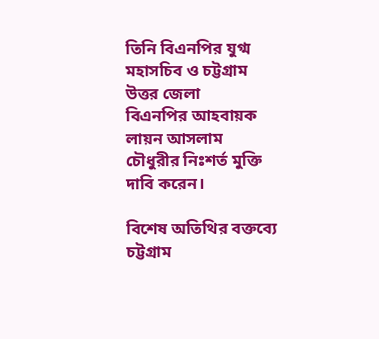তিনি বিএনপির যুগ্ম মহাসচিব ও চট্টগ্রাম উত্তর জেলা
বিএনপির আহবায়ক লায়ন আসলাম চৌধুরীর নিঃশর্ত মুক্তি দাবি করেন।

বিশেষ অতিথির বক্তব্যে চট্টগ্রাম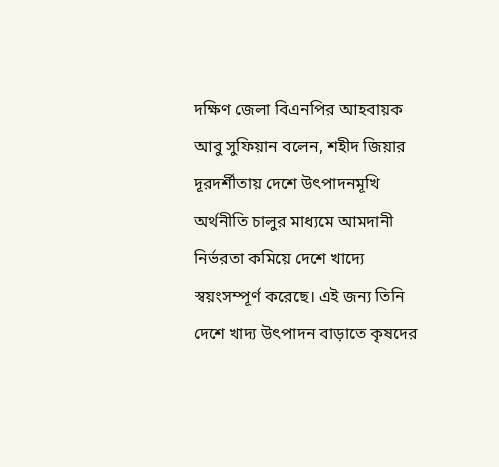দক্ষিণ জেলা বিএনপির আহবায়ক আবু সুফিয়ান বলেন, শহীদ জিয়ার দূরদর্শীতায় দেশে উৎপাদনমূখি অর্থনীতি চালুর মাধ্যমে আমদানী নির্ভরতা কমিয়ে দেশে খাদ্যে স্বয়ংসম্পূর্ণ করেছে। এই জন্য তিনি
দেশে খাদ্য উৎপাদন বাড়াতে কৃষদের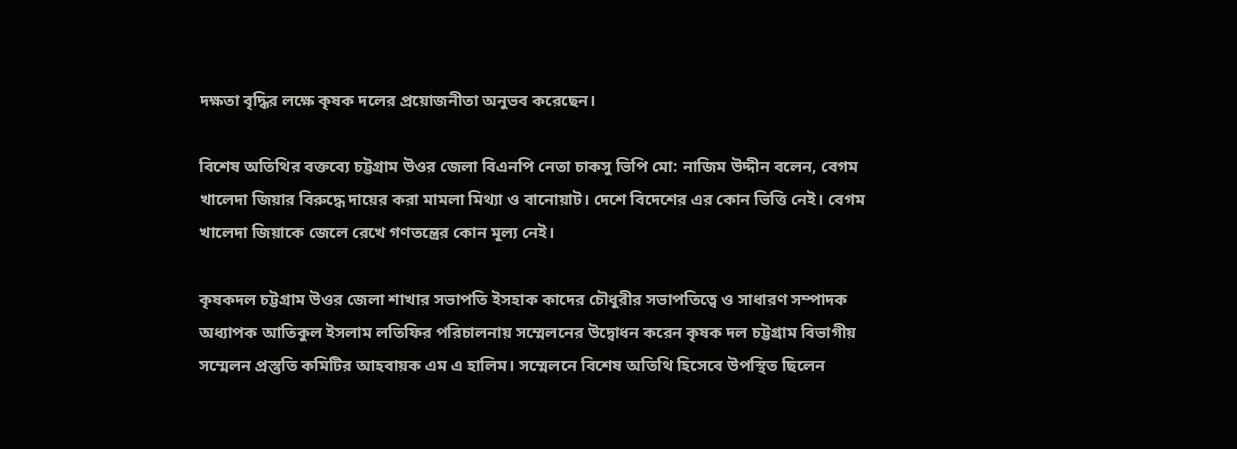দক্ষতা বৃদ্ধির লক্ষে কৃষক দলের প্রয়োজনীতা অনুভব করেছেন।

বিশেষ অতিথির বক্তব্যে চট্টগ্রাম উওর জেলা বিএনপি নেতা চাকসু ভিপি মো: নাজিম উদ্দীন বলেন, বেগম খালেদা জিয়ার বিরুদ্ধে দায়ের করা মামলা মিথ্যা ও বানোয়াট। দেশে বিদেশের এর কোন ভিত্তি নেই। বেগম খালেদা জিয়াকে জেলে রেখে গণতন্ত্রের কোন মূল্য নেই।

কৃষকদল চট্টগ্রাম উওর জেলা শাখার সভাপতি ইসহাক কাদের চৌধুরীর সভাপতিত্বে ও সাধারণ সম্পাদক অধ্যাপক আতিকুল ইসলাম লতিফির পরিচালনায় সম্মেলনের উদ্বোধন করেন কৃষক দল চট্টগ্রাম বিভাগীয় সম্মেলন প্রস্তুতি কমিটির আহবায়ক এম এ হালিম। সম্মেলনে বিশেষ অতিথি হিসেবে উপস্থিত ছিলেন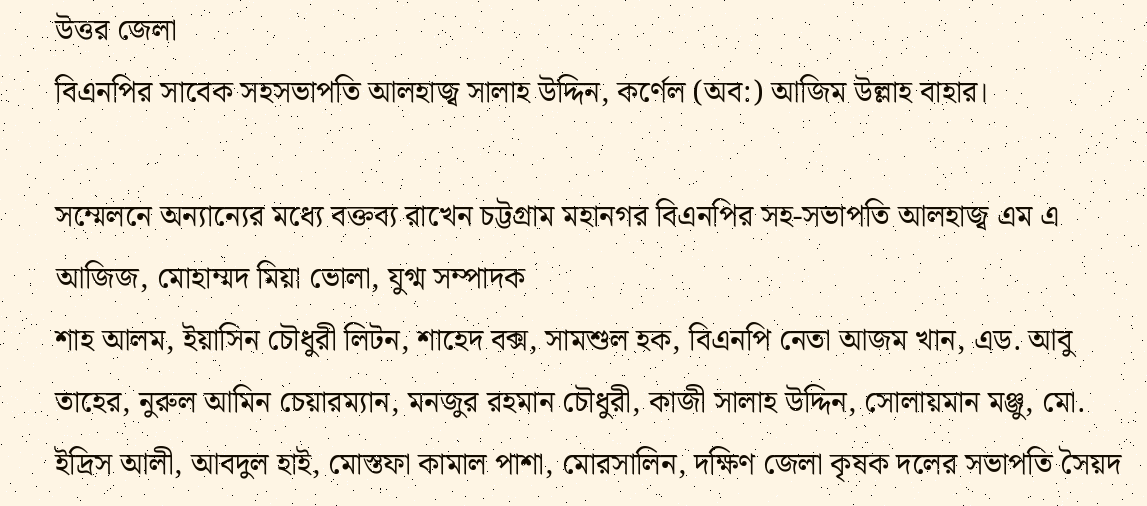উত্তর জেলা
বিএনপির সাবেক সহসভাপতি আলহাজ্ব সালাহ উদ্দিন, কর্ণেল (অব:) আজিম উল্লাহ বাহার।

সম্মেলনে অন্যান্যের মধ্যে বক্তব্য রাখেন চট্টগ্রাম মহানগর বিএনপির সহ-সভাপতি আলহাজ্ব এম এ আজিজ, মোহাম্মদ মিয়া ভোলা, যুগ্ম সম্পাদক
শাহ আলম, ইয়াসিন চৌধুরী লিটন, শাহেদ বক্স, সামশুল হক, বিএনপি নেতা আজম খান, এড. আবু তাহের, নুরুল আমিন চেয়ারম্যান, মনজুর রহমান চৌধুরী, কাজী সালাহ উদ্দিন, সোলায়মান মঞ্জু, মো. ইদ্রিস আলী, আবদুল হাই, মোস্তফা কামাল পাশা, মোরসালিন, দক্ষিণ জেলা কৃষক দলের সভাপতি সৈয়দ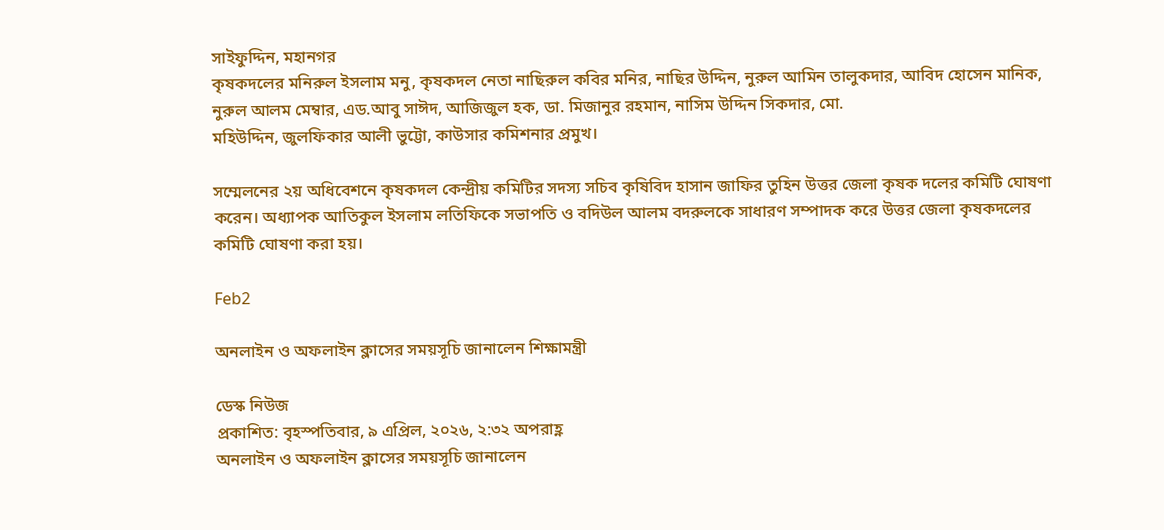সাইফুদ্দিন, মহানগর
কৃষকদলের মনিরুল ইসলাম মনু, কৃষকদল নেতা নাছিরুল কবির মনির, নাছির উদ্দিন, নুরুল আমিন তালুকদার, আবিদ হোসেন মানিক, নুরুল আলম মেম্বার, এড.আবু সাঈদ, আজিজুল হক, ডা. মিজানুর রহমান, নাসিম উদ্দিন সিকদার, মো.
মহিউদ্দিন, জুলফিকার আলী ভুট্টো, কাউসার কমিশনার প্রমুখ।

সম্মেলনের ২য় অধিবেশনে কৃষকদল কেন্দ্রীয় কমিটির সদস্য সচিব কৃষিবিদ হাসান জাফির তুহিন উত্তর জেলা কৃষক দলের কমিটি ঘোষণা করেন। অধ্যাপক আতিকুল ইসলাম লতিফিকে সভাপতি ও বদিউল আলম বদরুলকে সাধারণ সম্পাদক করে উত্তর জেলা কৃষকদলের কমিটি ঘোষণা করা হয়।

Feb2

অনলাইন ও অফলাইন ক্লাসের সময়সূচি জানালেন শিক্ষামন্ত্রী

ডেস্ক নিউজ
প্রকাশিত: বৃহস্পতিবার, ৯ এপ্রিল, ২০২৬, ২:৩২ অপরাহ্ণ
অনলাইন ও অফলাইন ক্লাসের সময়সূচি জানালেন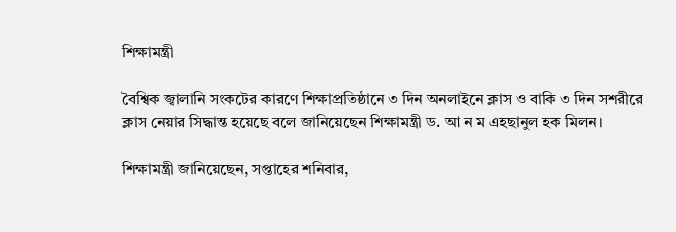শিক্ষামন্ত্রী

বৈশ্বিক জ্বালানি সংকটের কারণে শিক্ষাপ্রতিষ্ঠানে ৩ দিন অনলাইনে ক্লাস ও বাকি ৩ দিন সশরীরে ক্লাস নেয়ার সিদ্ধান্ত হয়েছে বলে জানিয়েছেন শিক্ষামন্ত্রী ড. আ ন ম এহছানুল হক মিলন।

শিক্ষামন্ত্রী জানিয়েছেন, সপ্তাহের শনিবার,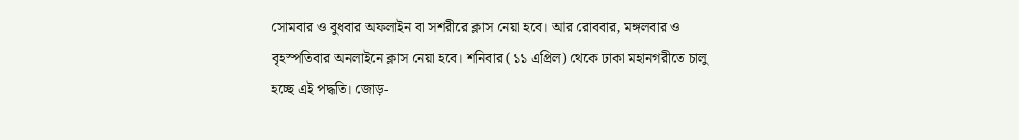সোমবার ও বুধবার অফলাইন বা সশরীরে ক্লাস নেয়া হবে। আর রোববার, মঙ্গলবার ও বৃহস্পতিবার অনলাইনে ক্লাস নেয়া হবে। শনিবার (১১ এপ্রিল) থেকে ঢাকা মহানগরীতে চালু হচ্ছে এই পদ্ধতি। জোড়-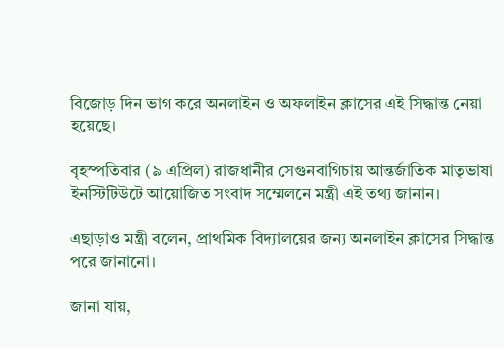বিজোড় দিন ভাগ করে অনলাইন ও অফলাইন ক্লাসের এই সিদ্ধান্ত নেয়া হয়েছে।

বৃহস্পতিবার (৯ এপ্রিল) রাজধানীর সেগুনবাগিচায় আন্তর্জাতিক মাতৃভাষা ইনস্টিটিউটে আয়োজিত সংবাদ সম্মেলনে মন্ত্রী এই তথ্য জানান।

এছাড়াও মন্ত্রী বলেন, প্রাথমিক বিদ্যালয়ের জন্য অনলাইন ক্লাসের সিদ্ধান্ত পরে জানানো।

জানা যায়,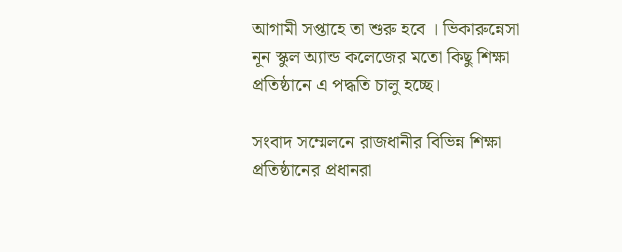আগামী সপ্তাহে তা শুরু হবে । ভিকারুন্নেসা নূন স্কুল অ্যান্ড কলেজের মতো কিছু শিক্ষা প্রতিষ্ঠানে এ পদ্ধতি চালু হচ্ছে।

সংবাদ সম্মেলনে রাজধানীর বিভিন্ন শিক্ষা প্রতিষ্ঠানের প্রধানরা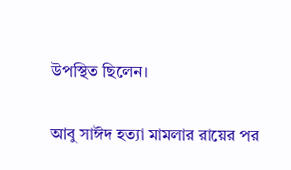উপস্থিত ছিলেন।

আবু সাঈদ হত্যা মামলার রায়ের পর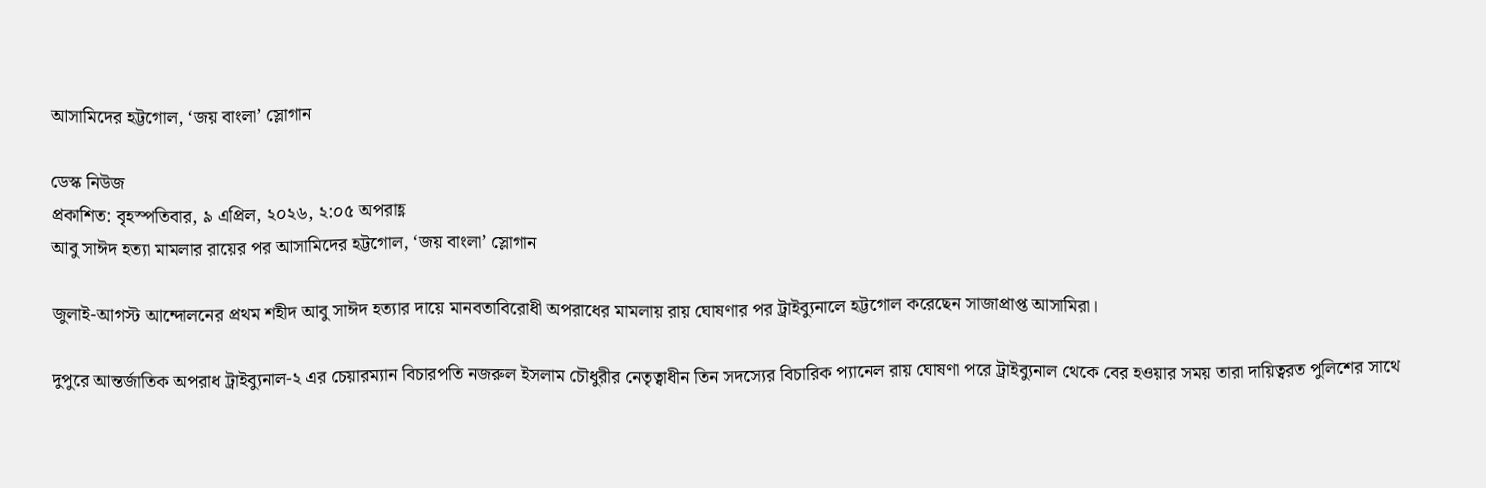আসামিদের হট্টগোল, ‘জয় বাংলা’ স্লোগান

ডেস্ক নিউজ
প্রকাশিত: বৃহস্পতিবার, ৯ এপ্রিল, ২০২৬, ২:০৫ অপরাহ্ণ
আবু সাঈদ হত্যা মামলার রায়ের পর আসামিদের হট্টগোল, ‘জয় বাংলা’ স্লোগান

জুলাই-আগস্ট আন্দোলনের প্রথম শহীদ আবু সাঈদ হত্যার দায়ে মানবতাবিরোধী অপরাধের মামলায় রায় ঘোষণার পর ট্রাইব্যুনালে হট্টগোল করেছেন সাজাপ্রাপ্ত আসামিরা।

দুপুরে আন্তর্জাতিক অপরাধ ট্রাইব্যুনাল-২ এর চেয়ারম্যান বিচারপতি নজরুল ইসলাম চৌধুরীর নেতৃত্বাধীন তিন সদস্যের বিচারিক প্যানেল রায় ঘোষণা পরে ট্রাইব্যুনাল থেকে বের হওয়ার সময় তারা দায়িত্বরত পুলিশের সাথে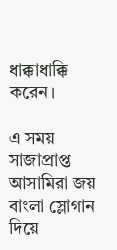ধাক্কাধাক্কি করেন।

এ সময় সাজাপ্রাপ্ত আসামিরা জয় বাংলা স্লোগান দিয়ে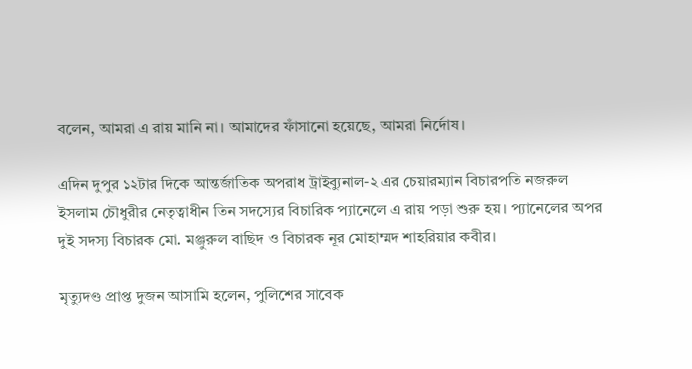বলেন, আমরা এ রায় মানি না। আমাদের ফাঁসানো হয়েছে, আমরা নির্দোষ।

এদিন দুপুর ১২টার দিকে আন্তর্জাতিক অপরাধ ট্রাইব্যুনাল-২ এর চেয়ারম্যান বিচারপতি নজরুল ইসলাম চৌধুরীর নেতৃত্বাধীন তিন সদস্যের বিচারিক প্যানেলে এ রায় পড়া শুরু হয়। প্যানেলের অপর দুই সদস্য বিচারক মো. মঞ্জুরুল বাছিদ ও বিচারক নূর মোহাম্মদ শাহরিয়ার কবীর।

মৃত্যুদণ্ড প্রাপ্ত দুজন আসামি হলেন, পুলিশের সাবেক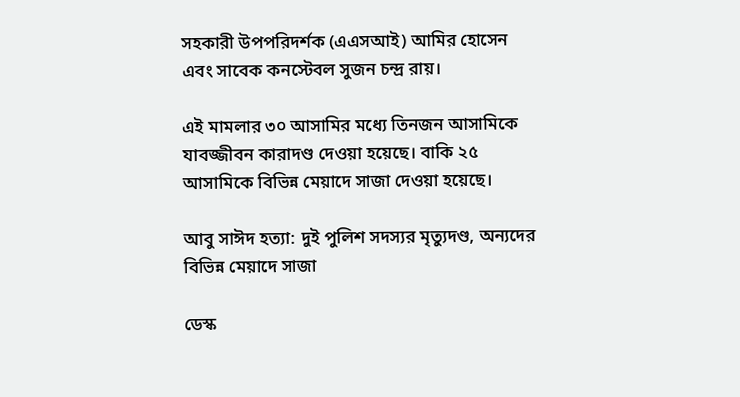সহকারী উপপরিদর্শক (এএসআই) আমির হোসেন এবং সাবেক কনস্টেবল সুজন চন্দ্র রায়।

এই মামলার ৩০ আসামির মধ্যে তিনজন আসামিকে যাবজ্জীবন কারাদণ্ড দেওয়া হয়েছে। বাকি ২৫ আসামিকে বিভিন্ন মেয়াদে সাজা দেওয়া হয়েছে।

আবু সাঈদ হত্যা: দুই পুলিশ সদস্যর মৃত্যুদণ্ড, অন্যদের বিভিন্ন মেয়াদে সাজা

ডেস্ক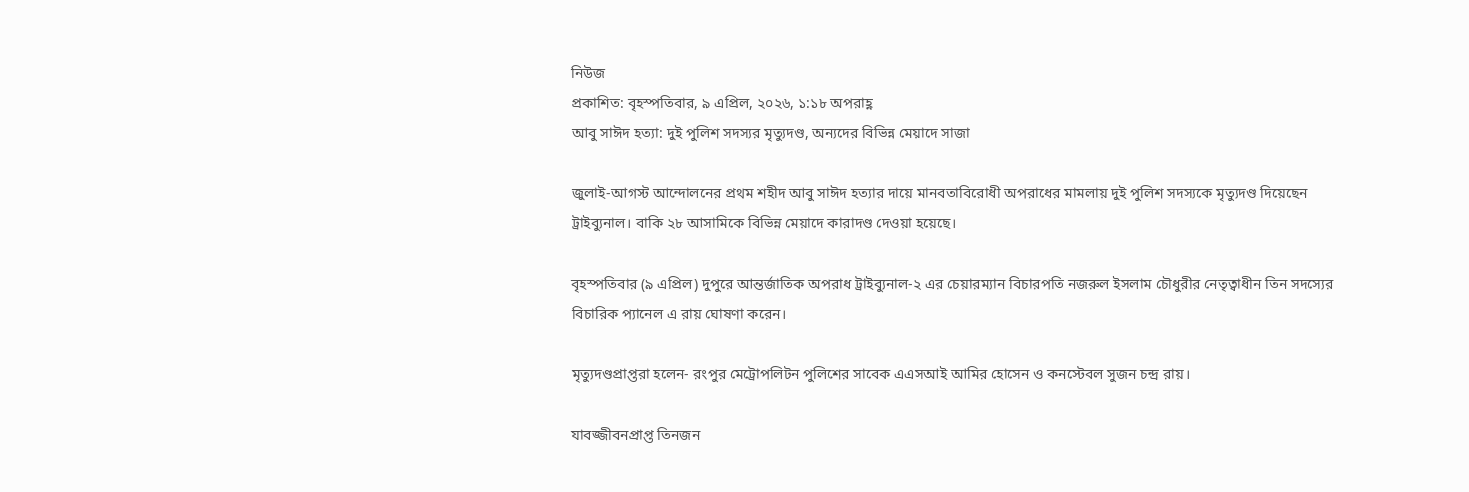নিউজ
প্রকাশিত: বৃহস্পতিবার, ৯ এপ্রিল, ২০২৬, ১:১৮ অপরাহ্ণ
আবু সাঈদ হত্যা: দুই পুলিশ সদস্যর মৃত্যুদণ্ড, অন্যদের বিভিন্ন মেয়াদে সাজা

জুলাই-আগস্ট আন্দোলনের প্রথম শহীদ আবু সাঈদ হত্যার দায়ে মানবতাবিরোধী অপরাধের মামলায় দুই পুলিশ সদস্যকে মৃত্যুদণ্ড দিয়েছেন ট্রাইব্যুনাল। বাকি ২৮ আসামিকে বিভিন্ন মেয়াদে কারাদণ্ড দেওয়া হয়েছে।

বৃহস্পতিবার (৯ এপ্রিল) দুপুরে আন্তর্জাতিক অপরাধ ট্রাইব্যুনাল-২ এর চেয়ারম্যান বিচারপতি নজরুল ইসলাম চৌধুরীর নেতৃত্বাধীন তিন সদস্যের বিচারিক প্যানেল এ রায় ঘোষণা করেন।

মৃত্যুদণ্ডপ্রাপ্তরা হলেন- রংপুর মেট্রোপলিটন পুলিশের সাবেক এএসআই আমির হোসেন ও কনস্টেবল সুজন চন্দ্র রায়।

যাবজ্জীবনপ্রাপ্ত তিনজন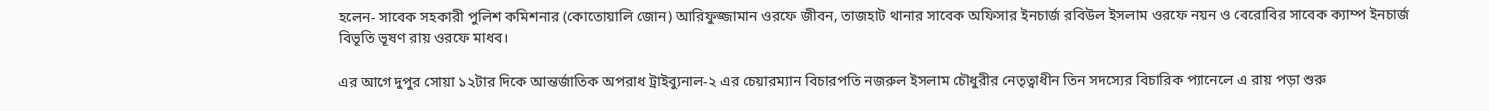হলেন- সাবেক সহকারী পুলিশ কমিশনার (কোতোয়ালি জোন) আরিফুজ্জামান ওরফে জীবন, তাজহাট থানার সাবেক অফিসার ইনচার্জ রবিউল ইসলাম ওরফে নয়ন ও বেরোবির সাবেক ক্যাম্প ইনচার্জ বিভূতি ভূষণ রায় ওরফে মাধব।

এর আগে দুপুর সোয়া ১২টার দিকে আন্তর্জাতিক অপরাধ ট্রাইব্যুনাল-২ এর চেয়ারম্যান বিচারপতি নজরুল ইসলাম চৌধুরীর নেতৃত্বাধীন তিন সদস্যের বিচারিক প্যানেলে এ রায় পড়া শুরু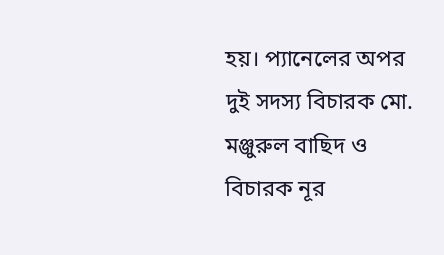হয়। প্যানেলের অপর দুই সদস্য বিচারক মো. মঞ্জুরুল বাছিদ ও বিচারক নূর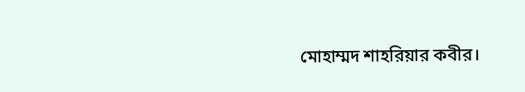মোহাম্মদ শাহরিয়ার কবীর।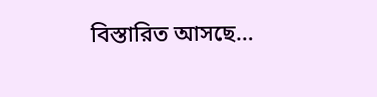বিস্তারিত আসছে…